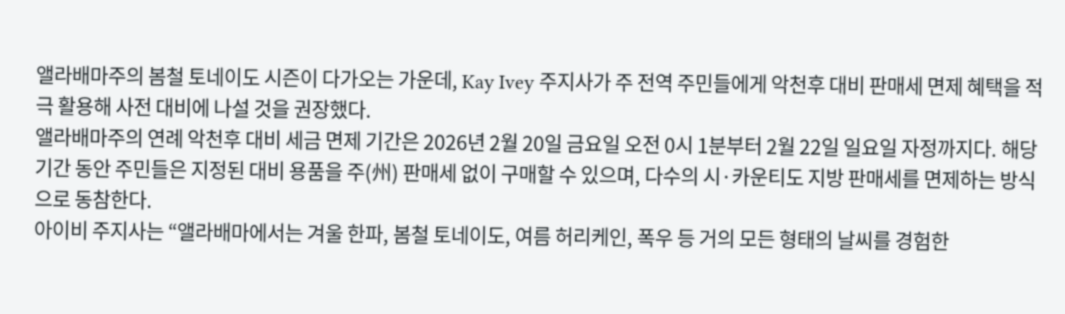앨라배마주의 봄철 토네이도 시즌이 다가오는 가운데, Kay Ivey 주지사가 주 전역 주민들에게 악천후 대비 판매세 면제 혜택을 적극 활용해 사전 대비에 나설 것을 권장했다.
앨라배마주의 연례 악천후 대비 세금 면제 기간은 2026년 2월 20일 금요일 오전 0시 1분부터 2월 22일 일요일 자정까지다. 해당 기간 동안 주민들은 지정된 대비 용품을 주(州) 판매세 없이 구매할 수 있으며, 다수의 시·카운티도 지방 판매세를 면제하는 방식으로 동참한다.
아이비 주지사는 “앨라배마에서는 겨울 한파, 봄철 토네이도, 여름 허리케인, 폭우 등 거의 모든 형태의 날씨를 경험한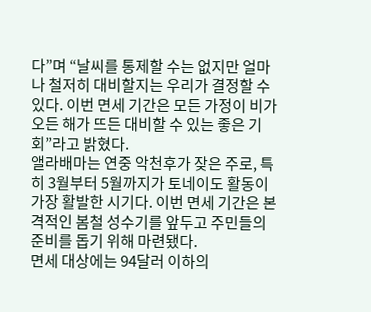다”며 “날씨를 통제할 수는 없지만 얼마나 철저히 대비할지는 우리가 결정할 수 있다. 이번 면세 기간은 모든 가정이 비가 오든 해가 뜨든 대비할 수 있는 좋은 기회”라고 밝혔다.
앨라배마는 연중 악천후가 잦은 주로, 특히 3월부터 5월까지가 토네이도 활동이 가장 활발한 시기다. 이번 면세 기간은 본격적인 봄철 성수기를 앞두고 주민들의 준비를 돕기 위해 마련됐다.
면세 대상에는 94달러 이하의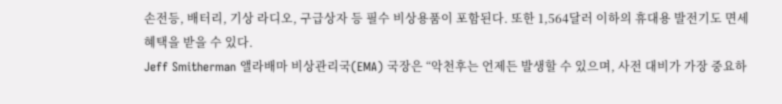손전등, 배터리, 기상 라디오, 구급상자 등 필수 비상용품이 포함된다. 또한 1,564달러 이하의 휴대용 발전기도 면세 혜택을 받을 수 있다.
Jeff Smitherman 앨라배마 비상관리국(EMA) 국장은 “악천후는 언제든 발생할 수 있으며, 사전 대비가 가장 중요하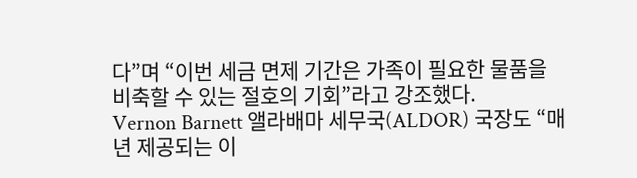다”며 “이번 세금 면제 기간은 가족이 필요한 물품을 비축할 수 있는 절호의 기회”라고 강조했다.
Vernon Barnett 앨라배마 세무국(ALDOR) 국장도 “매년 제공되는 이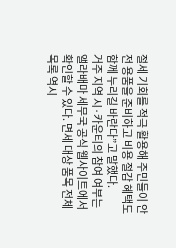절세 기회를 적극 활용해 주민들이 안전 용품을 준비하고 비용 절감 혜택도 함께 누리길 바란다”고 말했다.
거주 지역 시·카운티의 참여 여부는 앨라배마 세무국 공식 웹사이트에서 확인할 수 있다. 면세 대상 품목 전체 목록 역시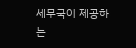세무국이 제공하는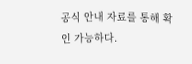공식 안내 자료를 통해 확인 가능하다.